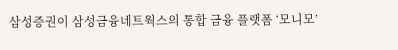삼성증권이 삼성금융네트웍스의 통합 금융 플랫폼 ‘모니모’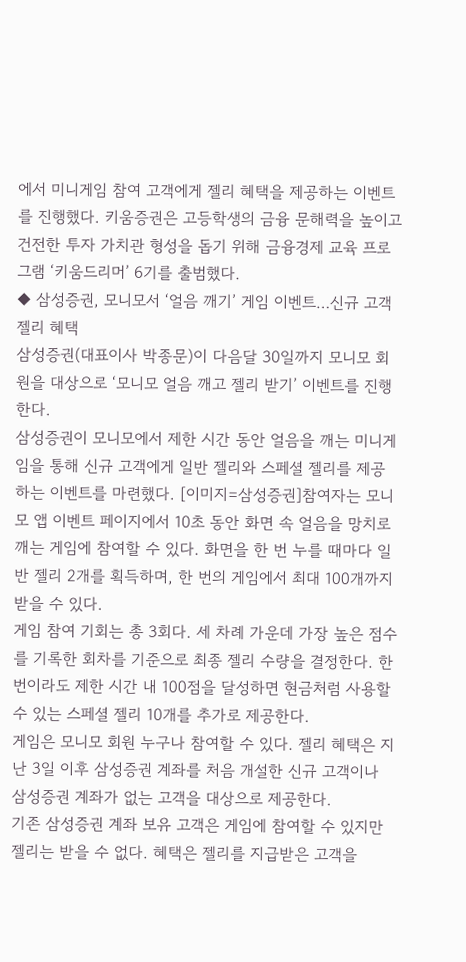에서 미니게임 참여 고객에게 젤리 혜택을 제공하는 이벤트를 진행했다. 키움증권은 고등학생의 금융 문해력을 높이고 건전한 투자 가치관 형성을 돕기 위해 금융경제 교육 프로그램 ‘키움드리머’ 6기를 출범했다.
◆ 삼성증권, 모니모서 ‘얼음 깨기’ 게임 이벤트…신규 고객 젤리 혜택
삼성증권(대표이사 박종문)이 다음달 30일까지 모니모 회원을 대상으로 ‘모니모 얼음 깨고 젤리 받기’ 이벤트를 진행한다.
삼성증권이 모니모에서 제한 시간 동안 얼음을 깨는 미니게임을 통해 신규 고객에게 일반 젤리와 스페셜 젤리를 제공하는 이벤트를 마련했다. [이미지=삼성증권]참여자는 모니모 앱 이벤트 페이지에서 10초 동안 화면 속 얼음을 망치로 깨는 게임에 참여할 수 있다. 화면을 한 번 누를 때마다 일반 젤리 2개를 획득하며, 한 번의 게임에서 최대 100개까지 받을 수 있다.
게임 참여 기회는 총 3회다. 세 차례 가운데 가장 높은 점수를 기록한 회차를 기준으로 최종 젤리 수량을 결정한다. 한 번이라도 제한 시간 내 100점을 달성하면 현금처럼 사용할 수 있는 스페셜 젤리 10개를 추가로 제공한다.
게임은 모니모 회원 누구나 참여할 수 있다. 젤리 혜택은 지난 3일 이후 삼성증권 계좌를 처음 개설한 신규 고객이나 삼성증권 계좌가 없는 고객을 대상으로 제공한다.
기존 삼성증권 계좌 보유 고객은 게임에 참여할 수 있지만 젤리는 받을 수 없다. 혜택은 젤리를 지급받은 고객을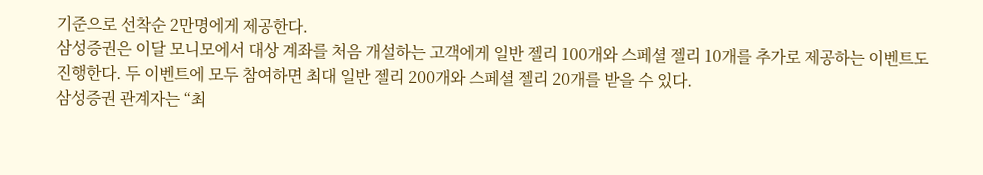기준으로 선착순 2만명에게 제공한다.
삼성증권은 이달 모니모에서 대상 계좌를 처음 개설하는 고객에게 일반 젤리 100개와 스페셜 젤리 10개를 추가로 제공하는 이벤트도 진행한다. 두 이벤트에 모두 참여하면 최대 일반 젤리 200개와 스페셜 젤리 20개를 받을 수 있다.
삼성증권 관계자는 “최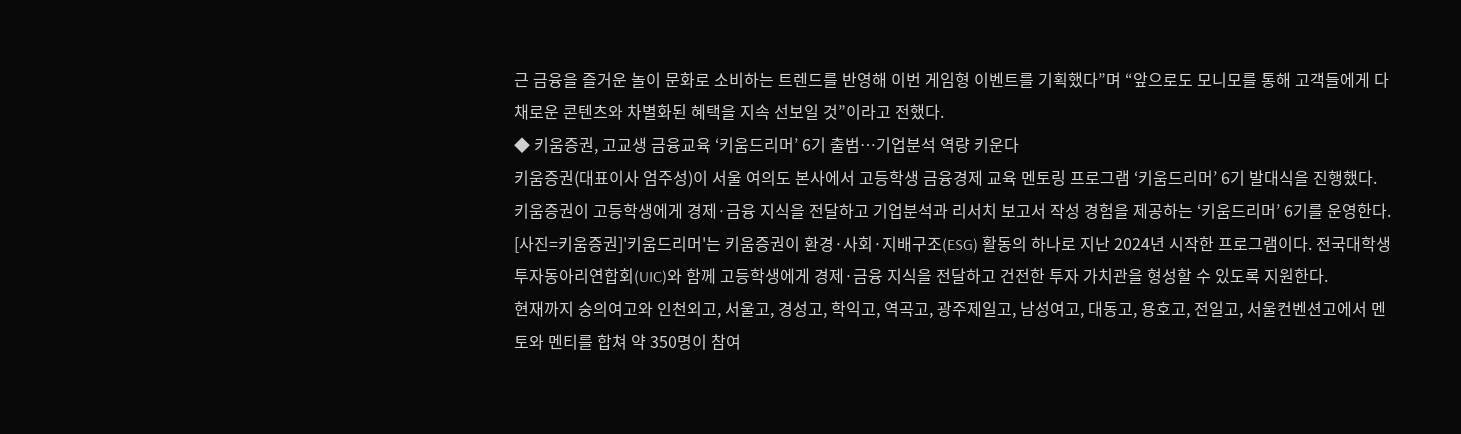근 금융을 즐거운 놀이 문화로 소비하는 트렌드를 반영해 이번 게임형 이벤트를 기획했다”며 “앞으로도 모니모를 통해 고객들에게 다채로운 콘텐츠와 차별화된 혜택을 지속 선보일 것”이라고 전했다.
◆ 키움증권, 고교생 금융교육 ‘키움드리머’ 6기 출범…기업분석 역량 키운다
키움증권(대표이사 엄주성)이 서울 여의도 본사에서 고등학생 금융경제 교육 멘토링 프로그램 ‘키움드리머’ 6기 발대식을 진행했다.
키움증권이 고등학생에게 경제·금융 지식을 전달하고 기업분석과 리서치 보고서 작성 경험을 제공하는 ‘키움드리머’ 6기를 운영한다. [사진=키움증권]'키움드리머'는 키움증권이 환경·사회·지배구조(ESG) 활동의 하나로 지난 2024년 시작한 프로그램이다. 전국대학생투자동아리연합회(UIC)와 함께 고등학생에게 경제·금융 지식을 전달하고 건전한 투자 가치관을 형성할 수 있도록 지원한다.
현재까지 숭의여고와 인천외고, 서울고, 경성고, 학익고, 역곡고, 광주제일고, 남성여고, 대동고, 용호고, 전일고, 서울컨벤션고에서 멘토와 멘티를 합쳐 약 350명이 참여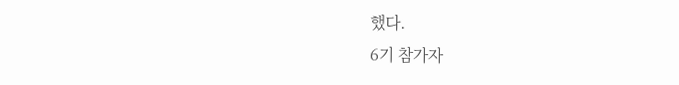했다.
6기 참가자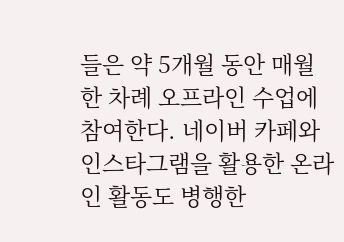들은 약 5개월 동안 매월 한 차례 오프라인 수업에 참여한다. 네이버 카페와 인스타그램을 활용한 온라인 활동도 병행한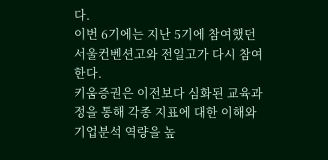다.
이번 6기에는 지난 5기에 참여했던 서울컨벤션고와 전일고가 다시 참여한다.
키움증권은 이전보다 심화된 교육과정을 통해 각종 지표에 대한 이해와 기업분석 역량을 높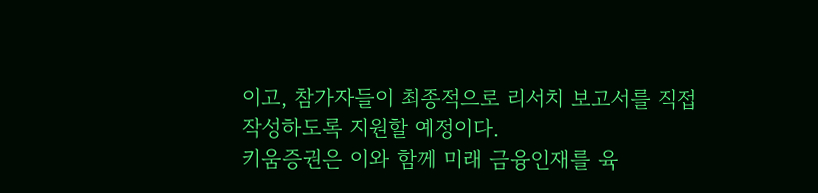이고, 참가자들이 최종적으로 리서치 보고서를 직접 작성하도록 지원할 예정이다.
키움증권은 이와 함께 미래 금융인재를 육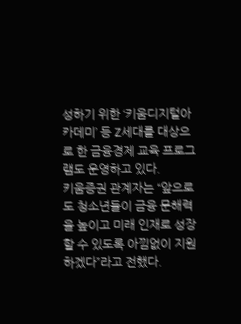성하기 위한 ‘키움디지털아카데미’ 등 Z세대를 대상으로 한 금융경제 교육 프로그램도 운영하고 있다.
키움증권 관계자는 “앞으로도 청소년들이 금융 문해력을 높이고 미래 인재로 성장할 수 있도록 아낌없이 지원하겠다”라고 전했다.